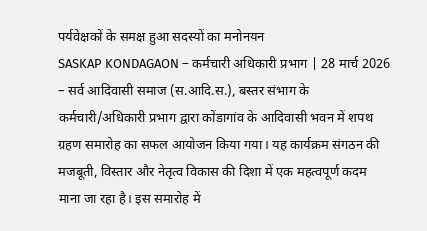पर्यवेक्षकों के समक्ष हुआ सदस्यों का मनोनयन
SASKAP KONDAGAON – कर्मचारी अधिकारी प्रभाग | 28 मार्च 2026 – सर्व आदिवासी समाज (स.आदि.स.), बस्तर संभाग के कर्मचारी/अधिकारी प्रभाग द्वारा कोंडागांव के आदिवासी भवन में शपथ ग्रहण समारोह का सफल आयोजन किया गया। यह कार्यक्रम संगठन की मजबूती, विस्तार और नेतृत्व विकास की दिशा में एक महत्वपूर्ण कदम माना जा रहा है। इस समारोह में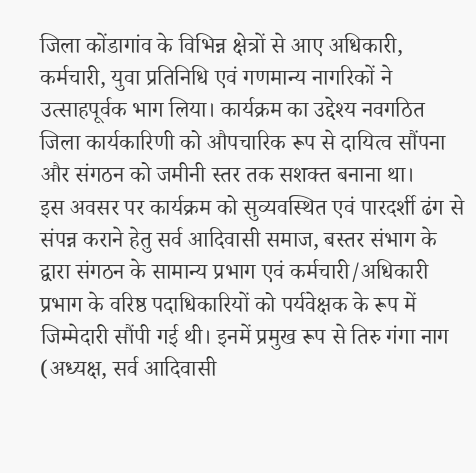जिला कोंडागांव के विभिन्न क्षेत्रों से आए अधिकारी, कर्मचारी, युवा प्रतिनिधि एवं गणमान्य नागरिकों ने उत्साहपूर्वक भाग लिया। कार्यक्रम का उद्देश्य नवगठित जिला कार्यकारिणी को औपचारिक रूप से दायित्व सौंपना और संगठन को जमीनी स्तर तक सशक्त बनाना था।
इस अवसर पर कार्यक्रम को सुव्यवस्थित एवं पारदर्शी ढंग से संपन्न कराने हेतु सर्व आदिवासी समाज, बस्तर संभाग के द्वारा संगठन के सामान्य प्रभाग एवं कर्मचारी/अधिकारी प्रभाग के वरिष्ठ पदाधिकारियों को पर्यवेक्षक के रूप में जिम्मेदारी सौंपी गई थी। इनमें प्रमुख रूप से तिरु गंगा नाग (अध्यक्ष, सर्व आदिवासी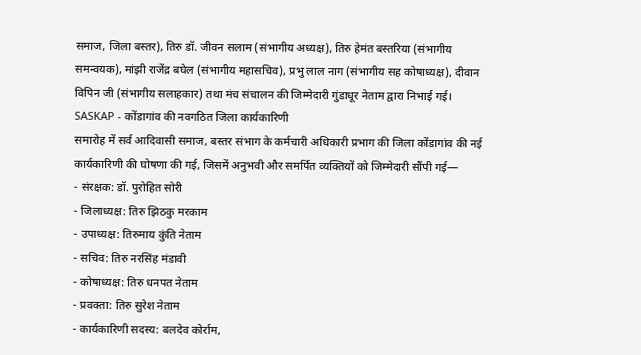समाज, जिला बस्तर), तिरु डॉ. जीवन सलाम (संभागीय अध्यक्ष), तिरु हेमंत बस्तरिया (संभागीय समन्वयक), मांझी राजेंद्र बघेल (संभागीय महासचिव), प्रभु लाल नाग (संभागीय सह कोषाध्यक्ष), दीवान विपिन जी (संभागीय सलाहकार) तथा मंच संचालन की जिम्मेदारी गुंडाधूर नेताम द्वारा निभाई गई।
SASKAP - कोंडागांव की नवगठित जिला कार्यकारिणी
समारोह में सर्व आदिवासी समाज, बस्तर संभाग के कर्मचारी अधिकारी प्रभाग की जिला कोंडागांव की नई कार्यकारिणी की घोषणा की गई, जिसमें अनुभवी और समर्पित व्यक्तियों को जिम्मेदारी सौंपी गई—
- संरक्षक: डॉ. पुरोहित सोरी
- जिलाध्यक्ष: तिरु झिठकु मरकाम
- उपाध्यक्ष: तिरुमाय कुंति नेताम
- सचिव: तिरु नरसिंह मंडावी
- कोषाध्यक्ष: तिरु धनपत नेताम
- प्रवक्ता: तिरु सुरेश नेताम
- कार्यकारिणी सदस्य: बलदेव कोर्राम,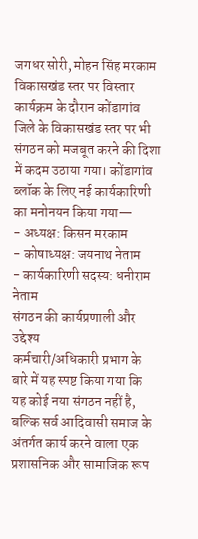जगधर सोरी, मोहन सिंह मरकाम
विकासखंड स्तर पर विस्तार
कार्यक्रम के दौरान कोंडागांव जिले के विकासखंड स्तर पर भी संगठन को मजबूत करने की दिशा में कदम उठाया गया। कोंडागांव ब्लॉक के लिए नई कार्यकारिणी का मनोनयन किया गया—
- अध्यक्ष: किसन मरकाम
- कोषाध्यक्ष: जयनाथ नेताम
- कार्यकारिणी सदस्य: धनीराम नेताम
संगठन की कार्यप्रणाली और उद्देश्य
कर्मचारी/अधिकारी प्रभाग के बारे में यह स्पष्ट किया गया कि यह कोई नया संगठन नहीं है, बल्कि सर्व आदिवासी समाज के अंतर्गत कार्य करने वाला एक प्रशासनिक और सामाजिक रूप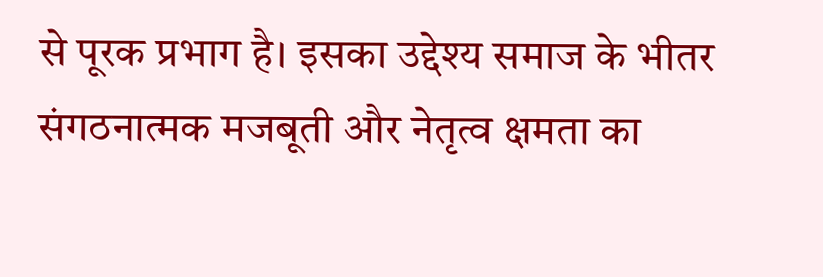से पूरक प्रभाग है। इसका उद्देश्य समाज के भीतर संगठनात्मक मजबूती और नेतृत्व क्षमता का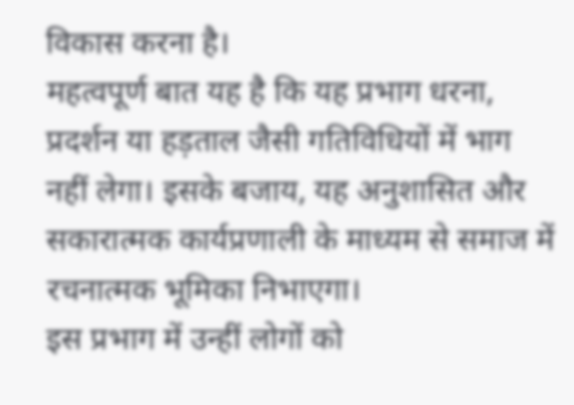विकास करना है।
महत्वपूर्ण बात यह है कि यह प्रभाग धरना, प्रदर्शन या हड़ताल जैसी गतिविधियों में भाग नहीं लेगा। इसके बजाय, यह अनुशासित और सकारात्मक कार्यप्रणाली के माध्यम से समाज में रचनात्मक भूमिका निभाएगा।
इस प्रभाग में उन्हीं लोगों को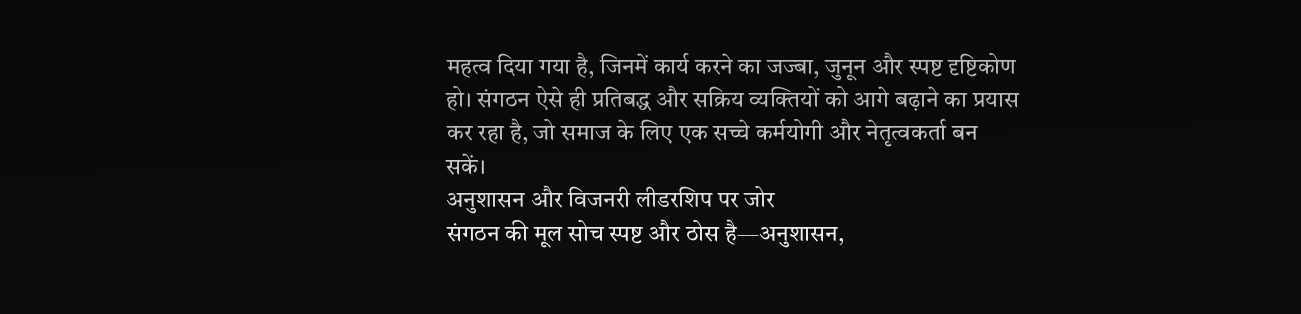महत्व दिया गया है, जिनमें कार्य करने का जज्बा, जुनून और स्पष्ट दृष्टिकोण हो। संगठन ऐसे ही प्रतिबद्ध और सक्रिय व्यक्तियों को आगे बढ़ाने का प्रयास कर रहा है, जो समाज के लिए एक सच्चे कर्मयोगी और नेतृत्वकर्ता बन सकें।
अनुशासन और विजनरी लीडरशिप पर जोर
संगठन की मूल सोच स्पष्ट और ठोस है—अनुशासन,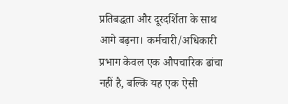प्रतिबद्धता और दूरदर्शिता के साथ आगे बढ़ना। कर्मचारी/अधिकारी प्रभाग केवल एक औपचारिक ढांचा नहीं है, बल्कि यह एक ऐसी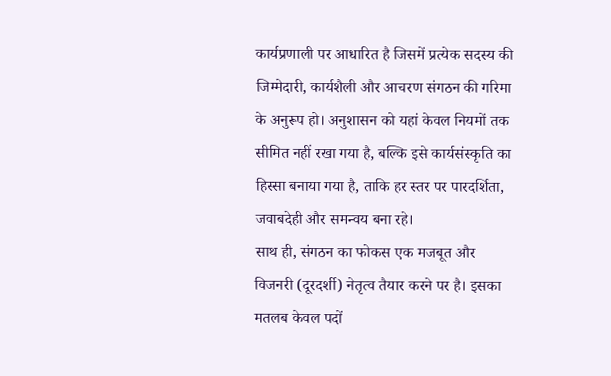कार्यप्रणाली पर आधारित है जिसमें प्रत्येक सदस्य की जिम्मेदारी, कार्यशैली और आचरण संगठन की गरिमा के अनुरूप हो। अनुशासन को यहां केवल नियमों तक सीमित नहीं रखा गया है, बल्कि इसे कार्यसंस्कृति का हिस्सा बनाया गया है, ताकि हर स्तर पर पारदर्शिता, जवाबदेही और समन्वय बना रहे।
साथ ही, संगठन का फोकस एक मजबूत और विजनरी (दूरदर्शी) नेतृत्व तैयार करने पर है। इसका मतलब केवल पदों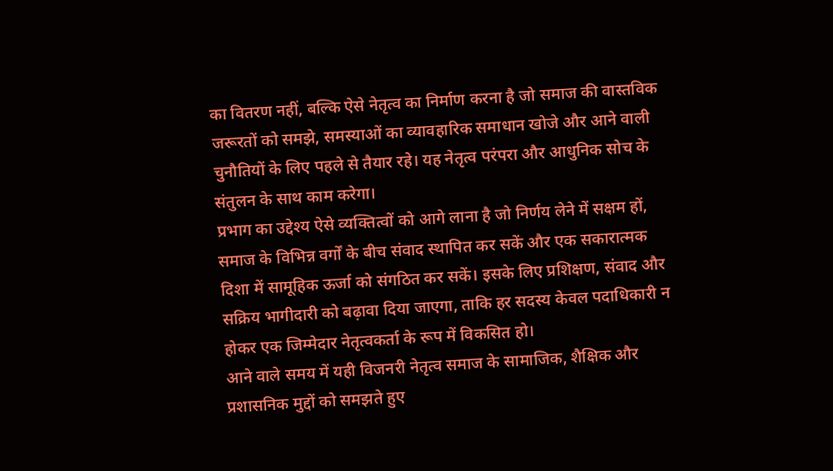का वितरण नहीं, बल्कि ऐसे नेतृत्व का निर्माण करना है जो समाज की वास्तविक जरूरतों को समझे, समस्याओं का व्यावहारिक समाधान खोजे और आने वाली चुनौतियों के लिए पहले से तैयार रहे। यह नेतृत्व परंपरा और आधुनिक सोच के संतुलन के साथ काम करेगा।
प्रभाग का उद्देश्य ऐसे व्यक्तित्वों को आगे लाना है जो निर्णय लेने में सक्षम हों, समाज के विभिन्न वर्गों के बीच संवाद स्थापित कर सकें और एक सकारात्मक दिशा में सामूहिक ऊर्जा को संगठित कर सकें। इसके लिए प्रशिक्षण, संवाद और सक्रिय भागीदारी को बढ़ावा दिया जाएगा, ताकि हर सदस्य केवल पदाधिकारी न होकर एक जिम्मेदार नेतृत्वकर्ता के रूप में विकसित हो।
आने वाले समय में यही विजनरी नेतृत्व समाज के सामाजिक, शैक्षिक और प्रशासनिक मुद्दों को समझते हुए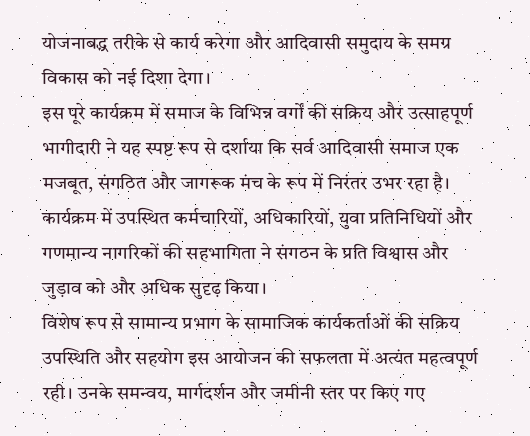योजनाबद्ध तरीके से कार्य करेगा और आदिवासी समुदाय के समग्र विकास को नई दिशा देगा।
इस पूरे कार्यक्रम में समाज के विभिन्न वर्गों की सक्रिय और उत्साहपूर्ण भागीदारी ने यह स्पष्ट रूप से दर्शाया कि सर्व आदिवासी समाज एक मजबूत, संगठित और जागरूक मंच के रूप में निरंतर उभर रहा है। कार्यक्रम में उपस्थित कर्मचारियों, अधिकारियों, युवा प्रतिनिधियों और गणमान्य नागरिकों की सहभागिता ने संगठन के प्रति विश्वास और जुड़ाव को और अधिक सुदृढ़ किया।
विशेष रूप से सामान्य प्रभाग के सामाजिक कार्यकर्ताओं की सक्रिय उपस्थिति और सहयोग इस आयोजन की सफलता में अत्यंत महत्वपूर्ण रही। उनके समन्वय, मार्गदर्शन और जमीनी स्तर पर किए गए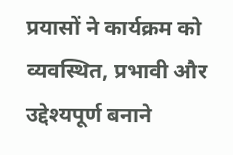प्रयासों ने कार्यक्रम को व्यवस्थित, प्रभावी और उद्देश्यपूर्ण बनाने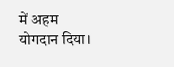में अहम योगदान दिया।